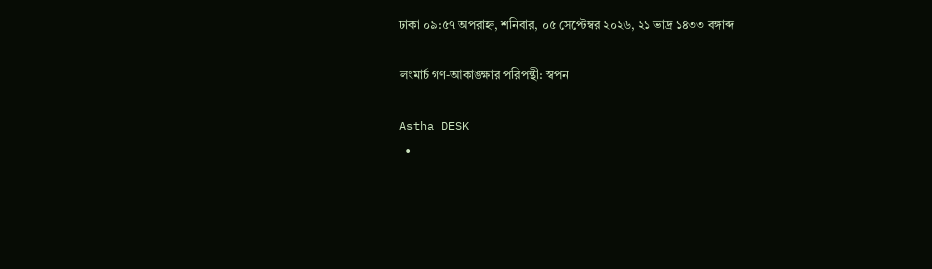ঢাকা ০৯:৫৭ অপরাহ্ন, শনিবার, ০৫ সেপ্টেম্বর ২০২৬, ২১ ভাদ্র ১৪৩৩ বঙ্গাব্দ

লংমার্চ গণ-আকাঙ্ক্ষার পরিপন্থী: স্বপন

Astha DESK
  •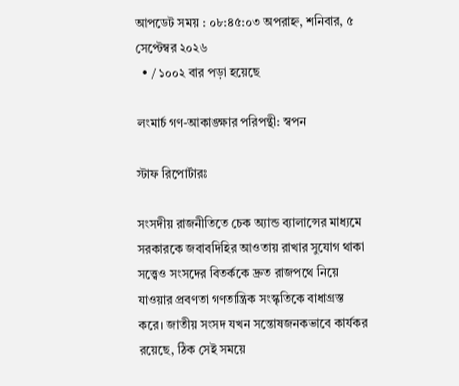আপডেট সময় : ০৮:৪৫:০৩ অপরাহ্ন, শনিবার, ৫ সেপ্টেম্বর ২০২৬
  • / ১০০২ বার পড়া হয়েছে

লংমার্চ গণ-আকাঙ্ক্ষার পরিপন্থী: স্বপন

স্টাফ রিপোর্টারঃ

সংসদীয় রাজনীতিতে চেক অ্যান্ড ব্যালান্সের মাধ্যমে সরকারকে জবাবদিহির আওতায় রাখার সুযোগ থাকা সত্ত্বেও সংসদের বিতর্ককে দ্রুত রাজপথে নিয়ে যাওয়ার প্রবণতা গণতান্ত্রিক সংস্কৃতিকে বাধাগ্রস্ত করে। জাতীয় সংসদ যখন সন্তোষজনকভাবে কার্যকর রয়েছে, ঠিক সেই সময়ে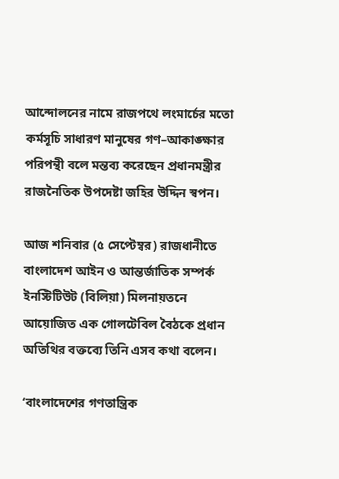আন্দোলনের নামে রাজপথে লংমার্চের মতো কর্মসূচি সাধারণ মানুষের গণ–আকাঙ্ক্ষার পরিপন্থী বলে মন্তব্য করেছেন প্রধানমন্ত্রীর রাজনৈতিক উপদেষ্টা জহির উদ্দিন স্বপন।

আজ শনিবার (৫ সেপ্টেম্বর) রাজধানীতে বাংলাদেশ আইন ও আন্তর্জাতিক সম্পর্ক ইনস্টিটিউট (বিলিয়া) মিলনায়তনে আয়োজিত এক গোলটেবিল বৈঠকে প্রধান অতিথির বক্তব্যে তিনি এসব কথা বলেন।

‘বাংলাদেশের গণতান্ত্রিক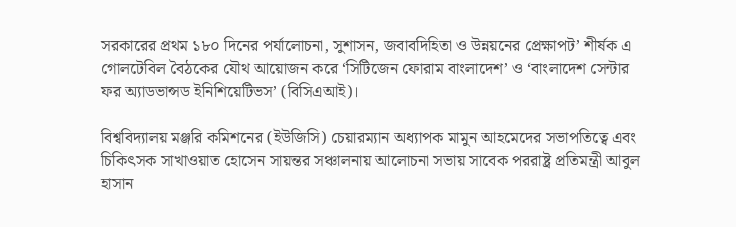সরকারের প্রথম ১৮০ দিনের পর্যালোচনা, সুশাসন, জবাবদিহিতা ও উন্নয়নের প্রেক্ষাপট’ শীর্ষক এ গোলটেবিল বৈঠকের যৌথ আয়োজন করে ‘সিটিজেন ফোরাম বাংলাদেশ’ ও ‘বাংলাদেশ সেন্টার ফর অ্যাডভান্সড ইনিশিয়েটিভস’ (বিসিএআই)।

বিশ্ববিদ্যালয় মঞ্জরি কমিশনের (ইউজিসি) চেয়ারম্যান অধ্যাপক মামুন আহমেদের সভাপতিত্বে এবং চিকিৎসক সাখাওয়াত হোসেন সায়ন্তর সঞ্চালনায় আলোচনা সভায় সাবেক পররাষ্ট্র প্রতিমন্ত্রী আবুল হাসান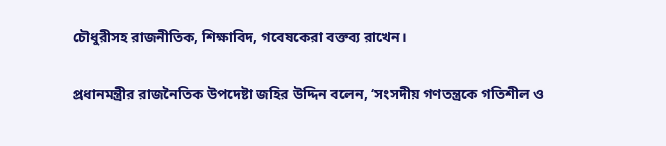চৌধুরীসহ রাজনীতিক, শিক্ষাবিদ, গবেষকেরা বক্তব্য রাখেন।

প্রধানমন্ত্রীর রাজনৈতিক উপদেষ্টা জহির উদ্দিন বলেন, ‘সংসদীয় গণতন্ত্রকে গতিশীল ও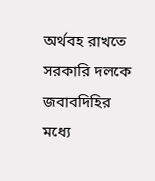অর্থবহ রাখতে সরকারি দলকে জবাবদিহির মধ্যে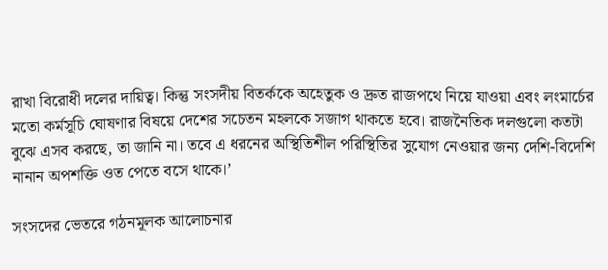রাখা বিরোধী দলের দায়িত্ব। কিন্তু সংসদীয় বিতর্ককে অহেতুক ও দ্রুত রাজপথে নিয়ে যাওয়া এবং লংমার্চের মতো কর্মসূচি ঘোষণার বিষয়ে দেশের সচেতন মহলকে সজাগ থাকতে হবে। রাজনৈতিক দলগুলো কতটা বুঝে এসব করছে, তা জানি না। তবে এ ধরনের অস্থিতিশীল পরিস্থিতির সুযোগ নেওয়ার জন্য দেশি-বিদেশি নানান অপশক্তি ওত পেতে বসে থাকে।’

সংসদের ভেতরে গঠনমূলক আলোচনার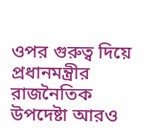ওপর গুরুত্ব দিয়ে প্রধানমন্ত্রীর রাজনৈতিক উপদেষ্টা আরও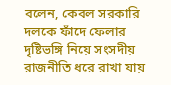বলেন, কেবল সরকারি দলকে ফাঁদে ফেলার দৃষ্টিভঙ্গি নিয়ে সংসদীয় রাজনীতি ধরে রাখা যায়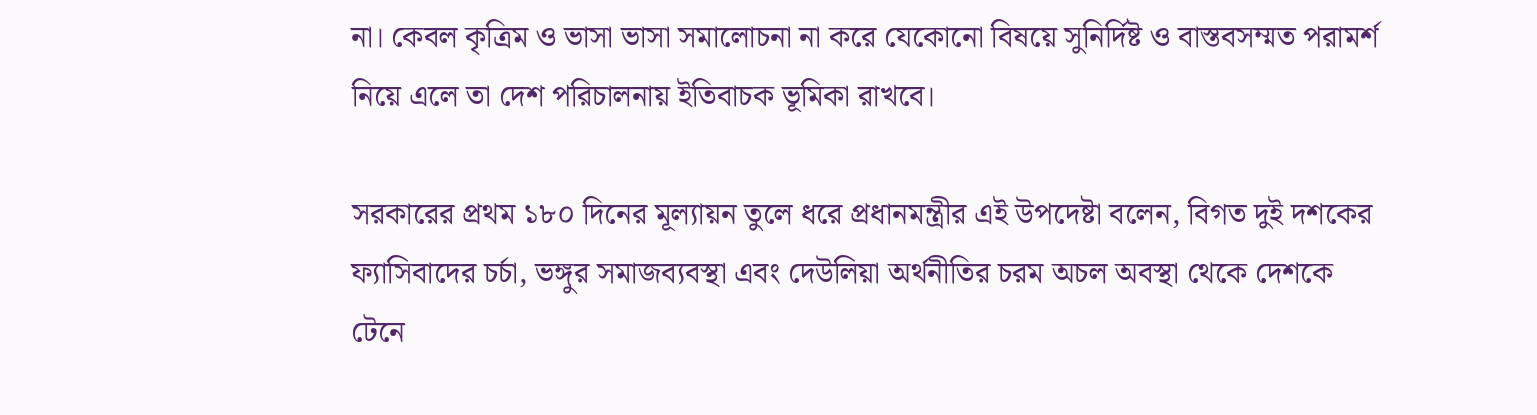না। কেবল কৃত্রিম ও ভাসা ভাসা সমালোচনা না করে যেকোনো বিষয়ে সুনির্দিষ্ট ও বাস্তবসম্মত পরামর্শ নিয়ে এলে তা দেশ পরিচালনায় ইতিবাচক ভূমিকা রাখবে।

সরকারের প্রথম ১৮০ দিনের মূল্যায়ন তুলে ধরে প্রধানমন্ত্রীর এই উপদেষ্টা বলেন, বিগত দুই দশকের ফ্যাসিবাদের চর্চা, ভঙ্গুর সমাজব্যবস্থা এবং দেউলিয়া অর্থনীতির চরম অচল অবস্থা থেকে দেশকে টেনে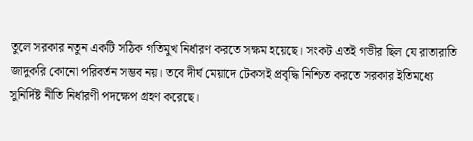তুলে সরকার নতুন একটি সঠিক গতিমুখ নির্ধারণ করতে সক্ষম হয়েছে। সংকট এতই গভীর ছিল যে রাতারাতি জাদুকরি কোনো পরিবর্তন সম্ভব নয়। তবে দীর্ঘ মেয়াদে টেকসই প্রবৃদ্ধি নিশ্চিত করতে সরকার ইতিমধ্যে সুনির্দিষ্ট নীতি নির্ধারণী পদক্ষেপ গ্রহণ করেছে।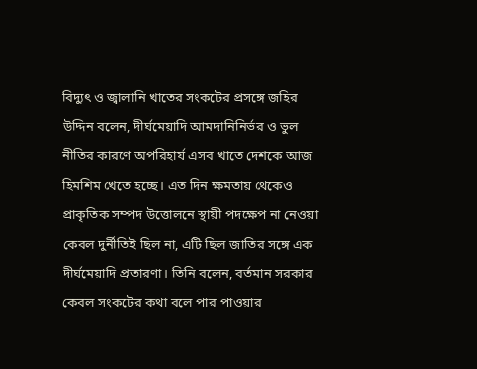বিদ্যুৎ ও জ্বালানি খাতের সংকটের প্রসঙ্গে জহির উদ্দিন বলেন, দীর্ঘমেয়াদি আমদানিনির্ভর ও ভুল নীতির কারণে অপরিহার্য এসব খাতে দেশকে আজ হিমশিম খেতে হচ্ছে। এত দিন ক্ষমতায় থেকেও প্রাকৃতিক সম্পদ উত্তোলনে স্থায়ী পদক্ষেপ না নেওয়া কেবল দুর্নীতিই ছিল না, এটি ছিল জাতির সঙ্গে এক দীর্ঘমেয়াদি প্রতারণা। তিনি বলেন, বর্তমান সরকার কেবল সংকটের কথা বলে পার পাওয়ার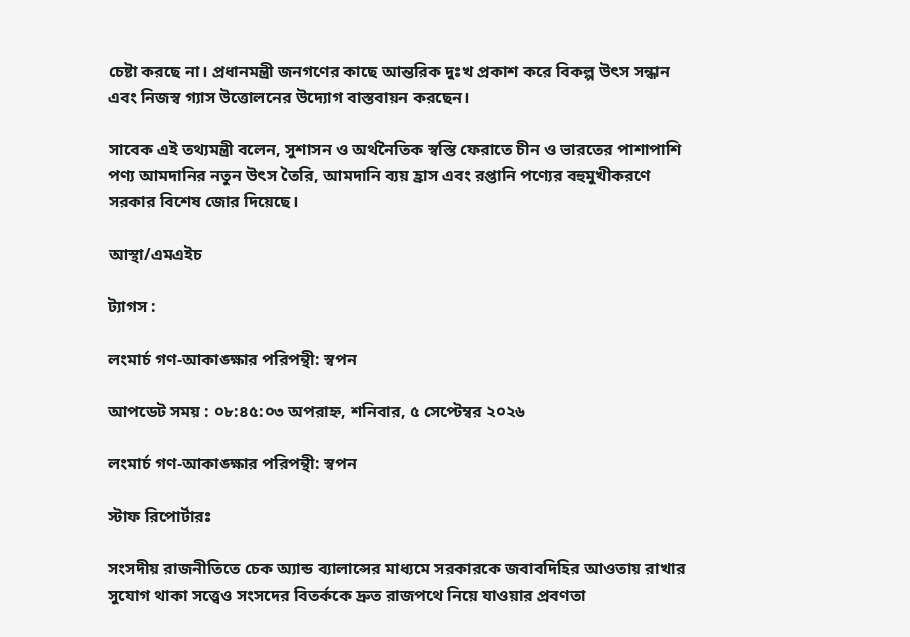চেষ্টা করছে না। প্রধানমন্ত্রী জনগণের কাছে আন্তরিক দুঃখ প্রকাশ করে বিকল্প উৎস সন্ধান এবং নিজস্ব গ্যাস উত্তোলনের উদ্যোগ বাস্তবায়ন করছেন।

সাবেক এই তথ্যমন্ত্রী বলেন, সুশাসন ও অর্থনৈতিক স্বস্তি ফেরাতে চীন ও ভারতের পাশাপাশি পণ্য আমদানির নতুন উৎস তৈরি, আমদানি ব্যয় হ্রাস এবং রপ্তানি পণ্যের বহুমুখীকরণে সরকার বিশেষ জোর দিয়েছে।

আস্থা/এমএইচ

ট্যাগস :

লংমার্চ গণ-আকাঙ্ক্ষার পরিপন্থী: স্বপন

আপডেট সময় : ০৮:৪৫:০৩ অপরাহ্ন, শনিবার, ৫ সেপ্টেম্বর ২০২৬

লংমার্চ গণ-আকাঙ্ক্ষার পরিপন্থী: স্বপন

স্টাফ রিপোর্টারঃ

সংসদীয় রাজনীতিতে চেক অ্যান্ড ব্যালান্সের মাধ্যমে সরকারকে জবাবদিহির আওতায় রাখার সুযোগ থাকা সত্ত্বেও সংসদের বিতর্ককে দ্রুত রাজপথে নিয়ে যাওয়ার প্রবণতা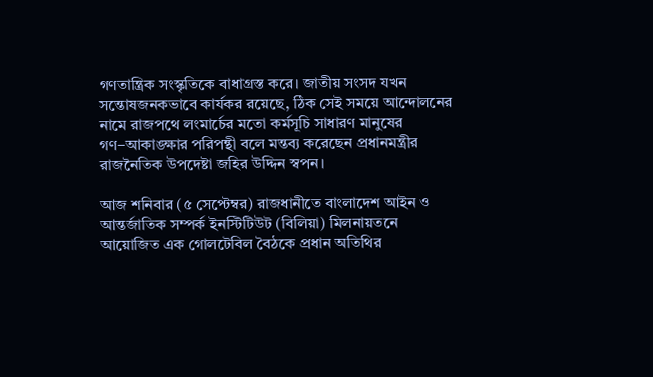গণতান্ত্রিক সংস্কৃতিকে বাধাগ্রস্ত করে। জাতীয় সংসদ যখন সন্তোষজনকভাবে কার্যকর রয়েছে, ঠিক সেই সময়ে আন্দোলনের নামে রাজপথে লংমার্চের মতো কর্মসূচি সাধারণ মানুষের গণ–আকাঙ্ক্ষার পরিপন্থী বলে মন্তব্য করেছেন প্রধানমন্ত্রীর রাজনৈতিক উপদেষ্টা জহির উদ্দিন স্বপন।

আজ শনিবার (৫ সেপ্টেম্বর) রাজধানীতে বাংলাদেশ আইন ও আন্তর্জাতিক সম্পর্ক ইনস্টিটিউট (বিলিয়া) মিলনায়তনে আয়োজিত এক গোলটেবিল বৈঠকে প্রধান অতিথির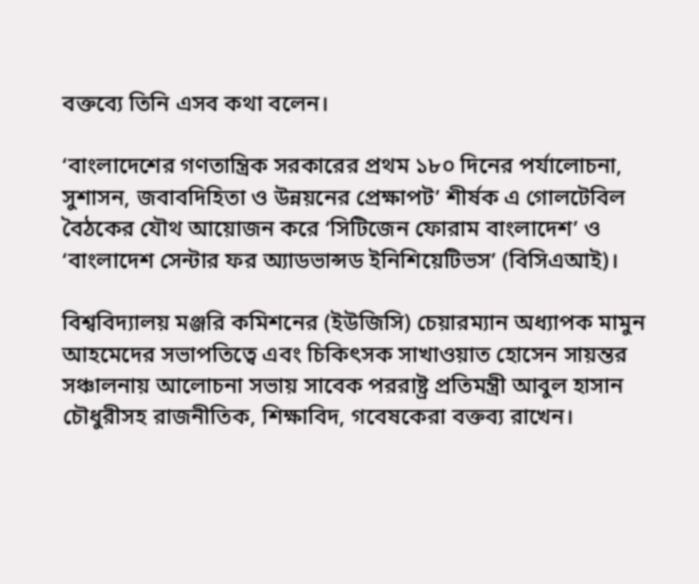বক্তব্যে তিনি এসব কথা বলেন।

‘বাংলাদেশের গণতান্ত্রিক সরকারের প্রথম ১৮০ দিনের পর্যালোচনা, সুশাসন, জবাবদিহিতা ও উন্নয়নের প্রেক্ষাপট’ শীর্ষক এ গোলটেবিল বৈঠকের যৌথ আয়োজন করে ‘সিটিজেন ফোরাম বাংলাদেশ’ ও ‘বাংলাদেশ সেন্টার ফর অ্যাডভান্সড ইনিশিয়েটিভস’ (বিসিএআই)।

বিশ্ববিদ্যালয় মঞ্জরি কমিশনের (ইউজিসি) চেয়ারম্যান অধ্যাপক মামুন আহমেদের সভাপতিত্বে এবং চিকিৎসক সাখাওয়াত হোসেন সায়ন্তর সঞ্চালনায় আলোচনা সভায় সাবেক পররাষ্ট্র প্রতিমন্ত্রী আবুল হাসান চৌধুরীসহ রাজনীতিক, শিক্ষাবিদ, গবেষকেরা বক্তব্য রাখেন।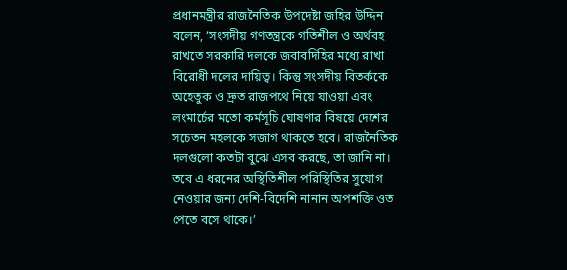প্রধানমন্ত্রীর রাজনৈতিক উপদেষ্টা জহির উদ্দিন বলেন, ‘সংসদীয় গণতন্ত্রকে গতিশীল ও অর্থবহ রাখতে সরকারি দলকে জবাবদিহির মধ্যে রাখা বিরোধী দলের দায়িত্ব। কিন্তু সংসদীয় বিতর্ককে অহেতুক ও দ্রুত রাজপথে নিয়ে যাওয়া এবং লংমার্চের মতো কর্মসূচি ঘোষণার বিষয়ে দেশের সচেতন মহলকে সজাগ থাকতে হবে। রাজনৈতিক দলগুলো কতটা বুঝে এসব করছে, তা জানি না। তবে এ ধরনের অস্থিতিশীল পরিস্থিতির সুযোগ নেওয়ার জন্য দেশি-বিদেশি নানান অপশক্তি ওত পেতে বসে থাকে।’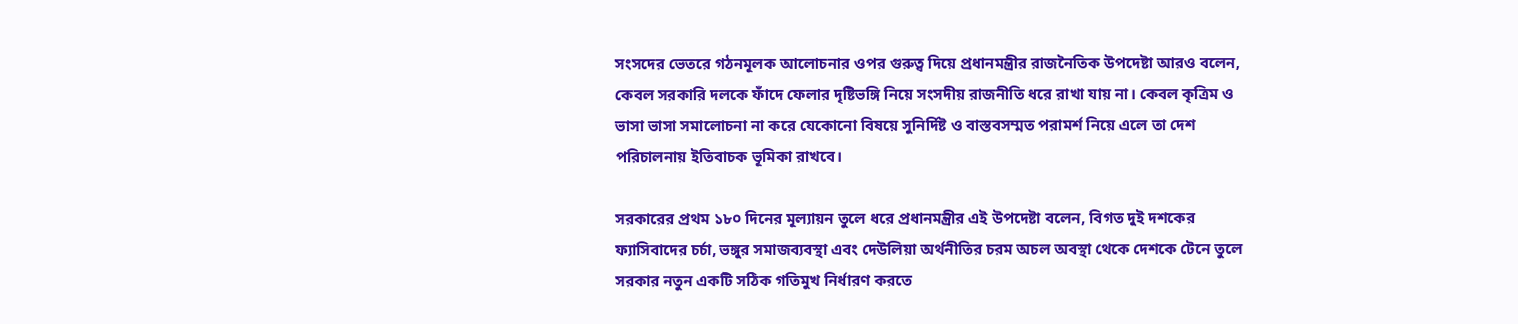সংসদের ভেতরে গঠনমূলক আলোচনার ওপর গুরুত্ব দিয়ে প্রধানমন্ত্রীর রাজনৈতিক উপদেষ্টা আরও বলেন, কেবল সরকারি দলকে ফাঁদে ফেলার দৃষ্টিভঙ্গি নিয়ে সংসদীয় রাজনীতি ধরে রাখা যায় না। কেবল কৃত্রিম ও ভাসা ভাসা সমালোচনা না করে যেকোনো বিষয়ে সুনির্দিষ্ট ও বাস্তবসম্মত পরামর্শ নিয়ে এলে তা দেশ পরিচালনায় ইতিবাচক ভূমিকা রাখবে।

সরকারের প্রথম ১৮০ দিনের মূল্যায়ন তুলে ধরে প্রধানমন্ত্রীর এই উপদেষ্টা বলেন, বিগত দুই দশকের ফ্যাসিবাদের চর্চা, ভঙ্গুর সমাজব্যবস্থা এবং দেউলিয়া অর্থনীতির চরম অচল অবস্থা থেকে দেশকে টেনে তুলে সরকার নতুন একটি সঠিক গতিমুখ নির্ধারণ করতে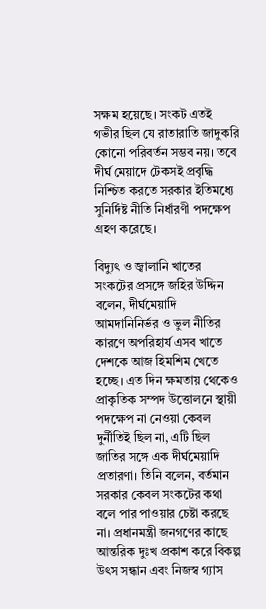সক্ষম হয়েছে। সংকট এতই গভীর ছিল যে রাতারাতি জাদুকরি কোনো পরিবর্তন সম্ভব নয়। তবে দীর্ঘ মেয়াদে টেকসই প্রবৃদ্ধি নিশ্চিত করতে সরকার ইতিমধ্যে সুনির্দিষ্ট নীতি নির্ধারণী পদক্ষেপ গ্রহণ করেছে।

বিদ্যুৎ ও জ্বালানি খাতের সংকটের প্রসঙ্গে জহির উদ্দিন বলেন, দীর্ঘমেয়াদি আমদানিনির্ভর ও ভুল নীতির কারণে অপরিহার্য এসব খাতে দেশকে আজ হিমশিম খেতে হচ্ছে। এত দিন ক্ষমতায় থেকেও প্রাকৃতিক সম্পদ উত্তোলনে স্থায়ী পদক্ষেপ না নেওয়া কেবল দুর্নীতিই ছিল না, এটি ছিল জাতির সঙ্গে এক দীর্ঘমেয়াদি প্রতারণা। তিনি বলেন, বর্তমান সরকার কেবল সংকটের কথা বলে পার পাওয়ার চেষ্টা করছে না। প্রধানমন্ত্রী জনগণের কাছে আন্তরিক দুঃখ প্রকাশ করে বিকল্প উৎস সন্ধান এবং নিজস্ব গ্যাস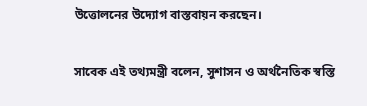উত্তোলনের উদ্যোগ বাস্তবায়ন করছেন।

সাবেক এই তথ্যমন্ত্রী বলেন, সুশাসন ও অর্থনৈতিক স্বস্তি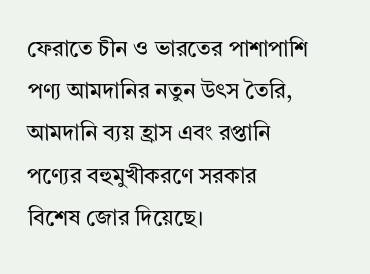ফেরাতে চীন ও ভারতের পাশাপাশি পণ্য আমদানির নতুন উৎস তৈরি, আমদানি ব্যয় হ্রাস এবং রপ্তানি পণ্যের বহুমুখীকরণে সরকার বিশেষ জোর দিয়েছে।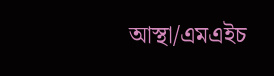আস্থা/এমএইচ